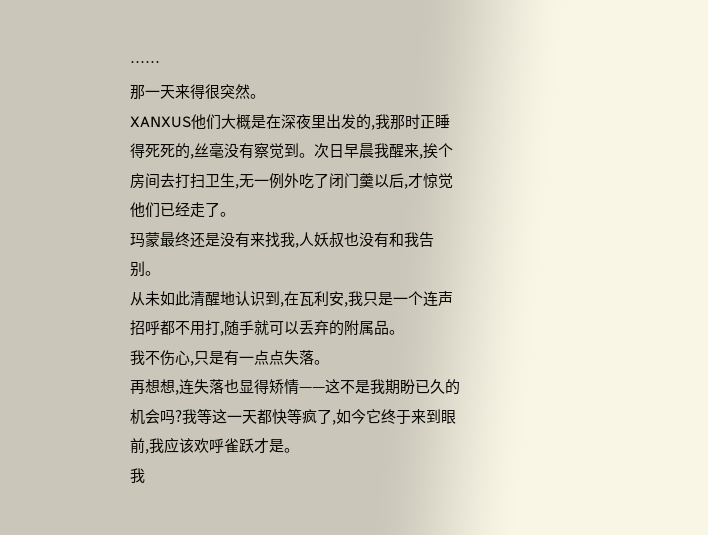……
那一天来得很突然。
XANXUS他们大概是在深夜里出发的,我那时正睡得死死的,丝毫没有察觉到。次日早晨我醒来,挨个房间去打扫卫生,无一例外吃了闭门羹以后,才惊觉他们已经走了。
玛蒙最终还是没有来找我,人妖叔也没有和我告别。
从未如此清醒地认识到,在瓦利安,我只是一个连声招呼都不用打,随手就可以丢弃的附属品。
我不伤心,只是有一点点失落。
再想想,连失落也显得矫情——这不是我期盼已久的机会吗?我等这一天都快等疯了,如今它终于来到眼前,我应该欢呼雀跃才是。
我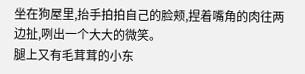坐在狗屋里,抬手拍拍自己的脸颊,捏着嘴角的肉往两边扯,咧出一个大大的微笑。
腿上又有毛茸茸的小东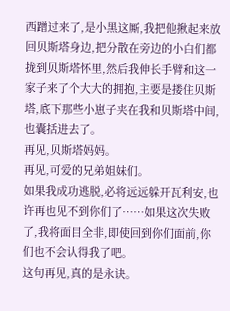西蹭过来了,是小黑这厮,我把他揪起来放回贝斯塔身边,把分散在旁边的小白们都拢到贝斯塔怀里,然后我伸长手臂和这一家子来了个大大的拥抱,主要是搂住贝斯塔,底下那些小崽子夹在我和贝斯塔中间,也囊括进去了。
再见,贝斯塔妈妈。
再见,可爱的兄弟姐妹们。
如果我成功逃脱,必将远远躲开瓦利安,也许再也见不到你们了……如果这次失败了,我将面目全非,即使回到你们面前,你们也不会认得我了吧。
这句再见,真的是永诀。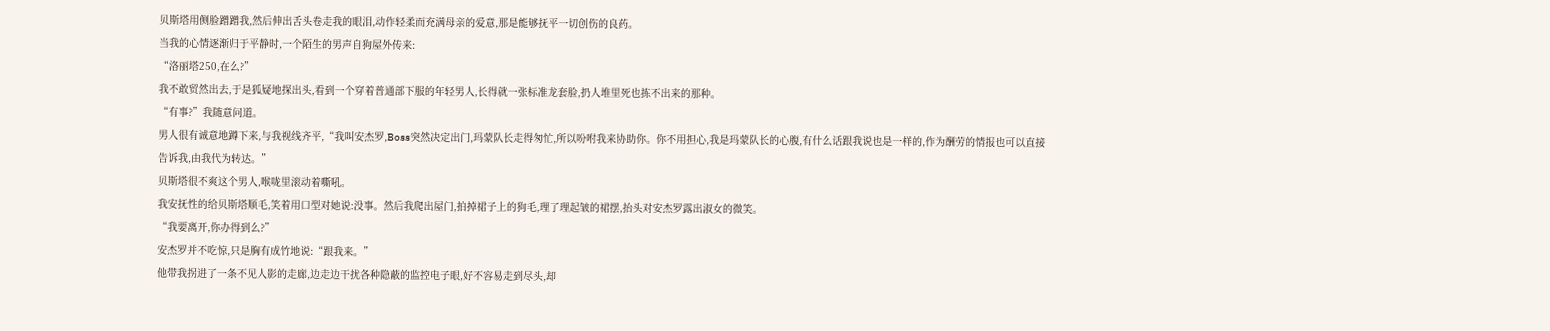贝斯塔用侧脸蹭蹭我,然后伸出舌头卷走我的眼泪,动作轻柔而充满母亲的爱意,那是能够抚平一切创伤的良药。
当我的心情逐渐归于平静时,一个陌生的男声自狗屋外传来:
“洛丽塔250,在么?”
我不敢贸然出去,于是狐疑地探出头,看到一个穿着普通部下服的年轻男人,长得就一张标准龙套脸,扔人堆里死也拣不出来的那种。
“有事?”我随意问道。
男人很有诚意地蹲下来,与我视线齐平,“我叫安杰罗,Boss突然决定出门,玛蒙队长走得匆忙,所以吩咐我来协助你。你不用担心,我是玛蒙队长的心腹,有什么话跟我说也是一样的,作为酬劳的情报也可以直接告诉我,由我代为转达。”
贝斯塔很不爽这个男人,喉咙里滚动着嘶吼。
我安抚性的给贝斯塔顺毛,笑着用口型对她说:没事。然后我爬出屋门,拍掉裙子上的狗毛,理了理起皱的裙摆,抬头对安杰罗露出淑女的微笑。
“我要离开,你办得到么?”
安杰罗并不吃惊,只是胸有成竹地说:“跟我来。”
他带我拐进了一条不见人影的走廊,边走边干扰各种隐蔽的监控电子眼,好不容易走到尽头,却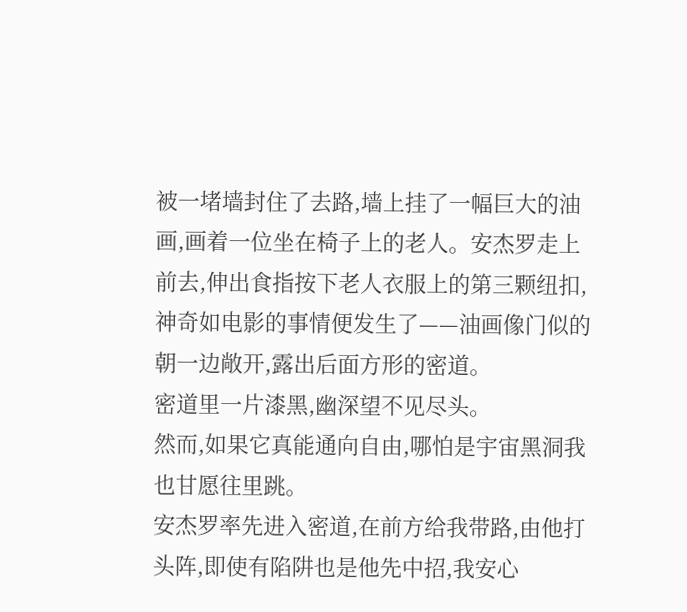被一堵墙封住了去路,墙上挂了一幅巨大的油画,画着一位坐在椅子上的老人。安杰罗走上前去,伸出食指按下老人衣服上的第三颗纽扣,神奇如电影的事情便发生了——油画像门似的朝一边敞开,露出后面方形的密道。
密道里一片漆黑,幽深望不见尽头。
然而,如果它真能通向自由,哪怕是宇宙黑洞我也甘愿往里跳。
安杰罗率先进入密道,在前方给我带路,由他打头阵,即使有陷阱也是他先中招,我安心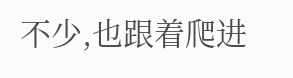不少,也跟着爬进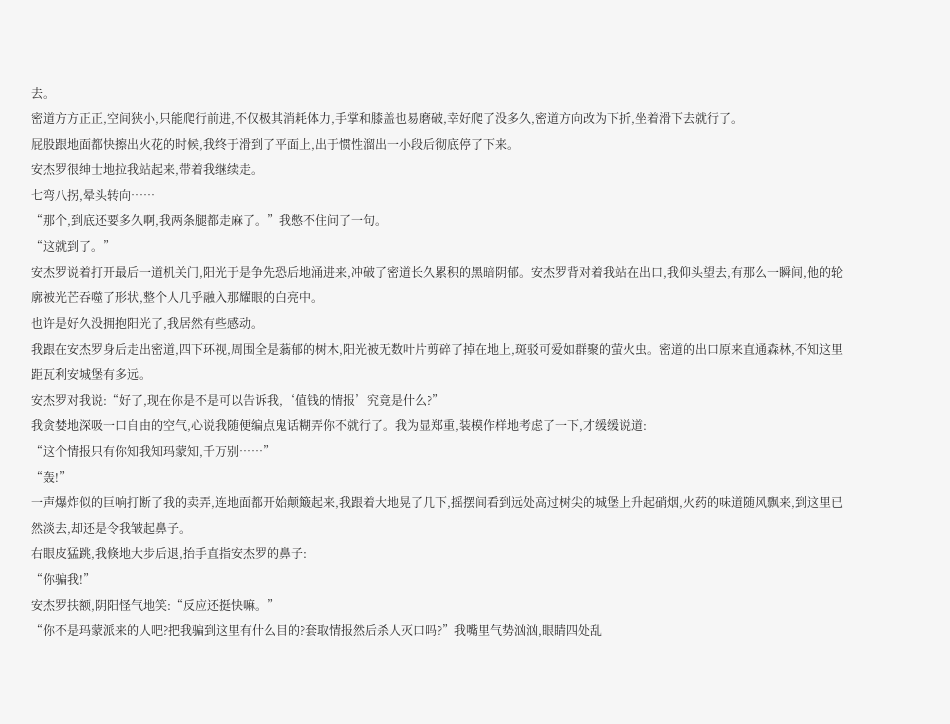去。
密道方方正正,空间狭小,只能爬行前进,不仅极其消耗体力,手掌和膝盖也易磨破,幸好爬了没多久,密道方向改为下折,坐着滑下去就行了。
屁股跟地面都快擦出火花的时候,我终于滑到了平面上,出于惯性溜出一小段后彻底停了下来。
安杰罗很绅士地拉我站起来,带着我继续走。
七弯八拐,晕头转向……
“那个,到底还要多久啊,我两条腿都走麻了。”我憋不住问了一句。
“这就到了。”
安杰罗说着打开最后一道机关门,阳光于是争先恐后地涌进来,冲破了密道长久累积的黑暗阴郁。安杰罗背对着我站在出口,我仰头望去,有那么一瞬间,他的轮廓被光芒吞噬了形状,整个人几乎融入那耀眼的白亮中。
也许是好久没拥抱阳光了,我居然有些感动。
我跟在安杰罗身后走出密道,四下环视,周围全是蓊郁的树木,阳光被无数叶片剪碎了掉在地上,斑驳可爱如群聚的萤火虫。密道的出口原来直通森林,不知这里距瓦利安城堡有多远。
安杰罗对我说:“好了,现在你是不是可以告诉我,‘值钱的情报’究竟是什么?”
我贪婪地深吸一口自由的空气,心说我随便编点鬼话糊弄你不就行了。我为显郑重,装模作样地考虑了一下,才缓缓说道:
“这个情报只有你知我知玛蒙知,千万别……”
“轰!”
一声爆炸似的巨响打断了我的卖弄,连地面都开始颠簸起来,我跟着大地晃了几下,摇摆间看到远处高过树尖的城堡上升起硝烟,火药的味道随风飘来,到这里已然淡去,却还是令我皱起鼻子。
右眼皮猛跳,我倏地大步后退,抬手直指安杰罗的鼻子:
“你骗我!”
安杰罗扶额,阴阳怪气地笑:“反应还挺快嘛。”
“你不是玛蒙派来的人吧?把我骗到这里有什么目的?套取情报然后杀人灭口吗?”我嘴里气势汹汹,眼睛四处乱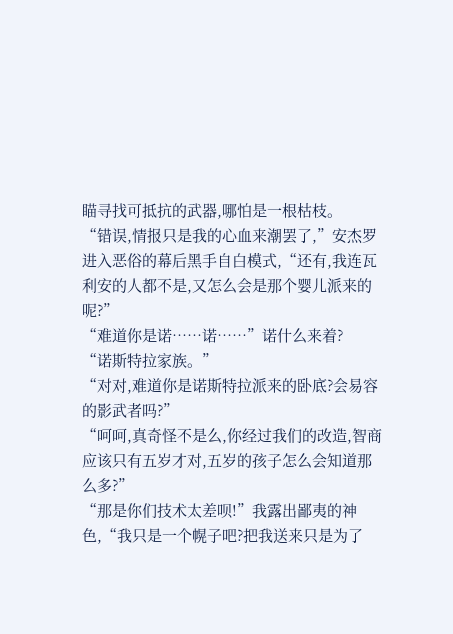瞄寻找可抵抗的武器,哪怕是一根枯枝。
“错误,情报只是我的心血来潮罢了,”安杰罗进入恶俗的幕后黑手自白模式,“还有,我连瓦利安的人都不是,又怎么会是那个婴儿派来的呢?”
“难道你是诺……诺……”诺什么来着?
“诺斯特拉家族。”
“对对,难道你是诺斯特拉派来的卧底?会易容的影武者吗?”
“呵呵,真奇怪不是么,你经过我们的改造,智商应该只有五岁才对,五岁的孩子怎么会知道那么多?”
“那是你们技术太差呗!”我露出鄙夷的神色,“我只是一个幌子吧?把我送来只是为了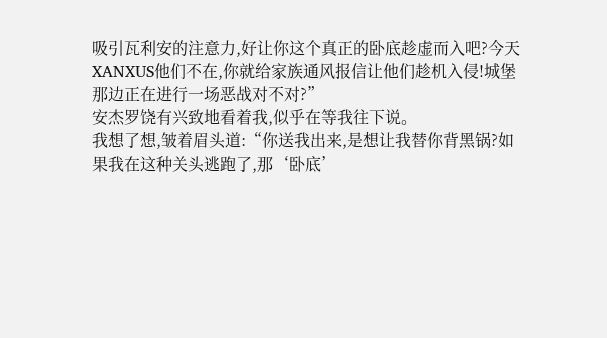吸引瓦利安的注意力,好让你这个真正的卧底趁虚而入吧?今天XANXUS他们不在,你就给家族通风报信让他们趁机入侵!城堡那边正在进行一场恶战对不对?”
安杰罗饶有兴致地看着我,似乎在等我往下说。
我想了想,皱着眉头道:“你送我出来,是想让我替你背黑锅?如果我在这种关头逃跑了,那‘卧底’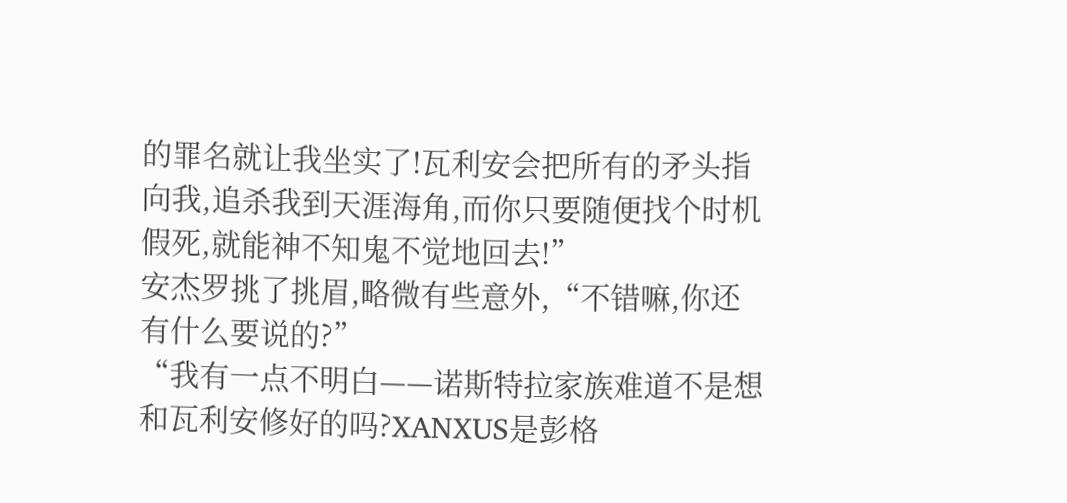的罪名就让我坐实了!瓦利安会把所有的矛头指向我,追杀我到天涯海角,而你只要随便找个时机假死,就能神不知鬼不觉地回去!”
安杰罗挑了挑眉,略微有些意外,“不错嘛,你还有什么要说的?”
“我有一点不明白——诺斯特拉家族难道不是想和瓦利安修好的吗?XANXUS是彭格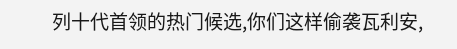列十代首领的热门候选,你们这样偷袭瓦利安,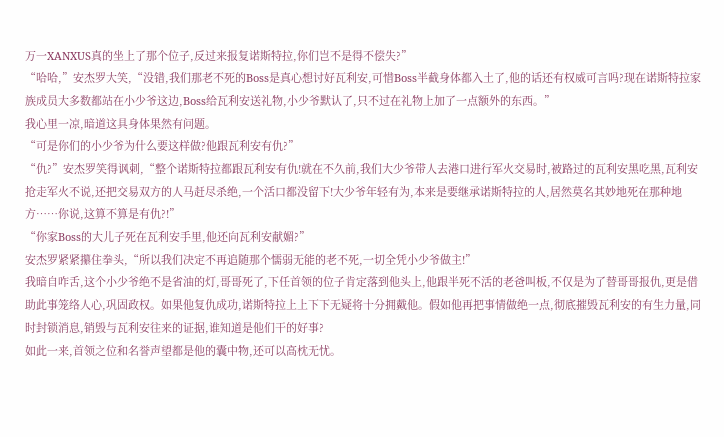万一XANXUS真的坐上了那个位子,反过来报复诺斯特拉,你们岂不是得不偿失?”
“哈哈,”安杰罗大笑,“没错,我们那老不死的Boss是真心想讨好瓦利安,可惜Boss半截身体都入土了,他的话还有权威可言吗?现在诺斯特拉家族成员大多数都站在小少爷这边,Boss给瓦利安送礼物,小少爷默认了,只不过在礼物上加了一点额外的东西。”
我心里一凉,暗道这具身体果然有问题。
“可是你们的小少爷为什么要这样做?他跟瓦利安有仇?”
“仇?”安杰罗笑得讽刺,“整个诺斯特拉都跟瓦利安有仇!就在不久前,我们大少爷带人去港口进行军火交易时,被路过的瓦利安黑吃黑,瓦利安抢走军火不说,还把交易双方的人马赶尽杀绝,一个活口都没留下!大少爷年轻有为,本来是要继承诺斯特拉的人,居然莫名其妙地死在那种地方……你说,这算不算是有仇?!”
“你家Boss的大儿子死在瓦利安手里,他还向瓦利安献媚?”
安杰罗紧紧攥住拳头,“所以我们决定不再追随那个懦弱无能的老不死,一切全凭小少爷做主!”
我暗自咋舌,这个小少爷绝不是省油的灯,哥哥死了,下任首领的位子肯定落到他头上,他跟半死不活的老爸叫板,不仅是为了替哥哥报仇,更是借助此事笼络人心,巩固政权。如果他复仇成功,诺斯特拉上上下下无疑将十分拥戴他。假如他再把事情做绝一点,彻底摧毁瓦利安的有生力量,同时封锁消息,销毁与瓦利安往来的证据,谁知道是他们干的好事?
如此一来,首领之位和名誉声望都是他的囊中物,还可以高枕无忧。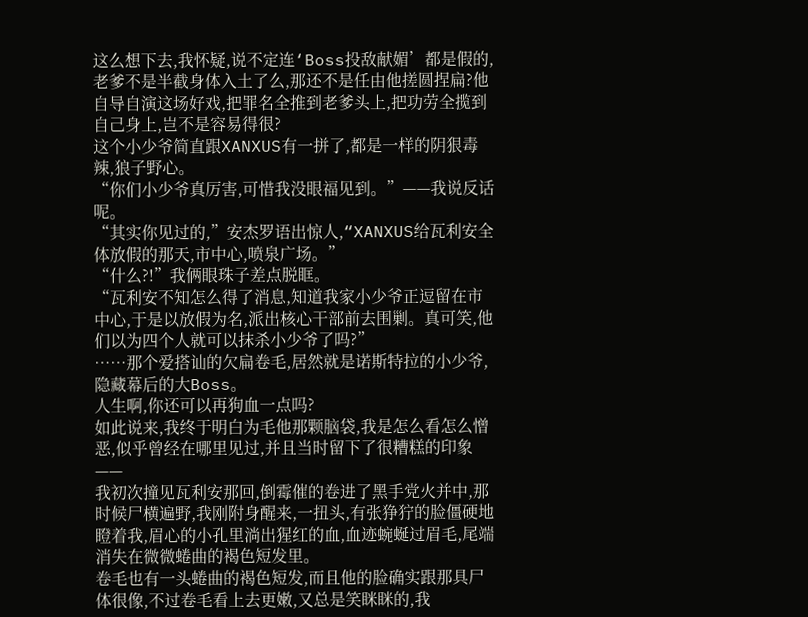这么想下去,我怀疑,说不定连‘Boss投敌献媚’都是假的,老爹不是半截身体入土了么,那还不是任由他搓圆捏扁?他自导自演这场好戏,把罪名全推到老爹头上,把功劳全揽到自己身上,岂不是容易得很?
这个小少爷简直跟XANXUS有一拼了,都是一样的阴狠毒辣,狼子野心。
“你们小少爷真厉害,可惜我没眼福见到。”——我说反话呢。
“其实你见过的,”安杰罗语出惊人,“XANXUS给瓦利安全体放假的那天,市中心,喷泉广场。”
“什么?!”我俩眼珠子差点脱眶。
“瓦利安不知怎么得了消息,知道我家小少爷正逗留在市中心,于是以放假为名,派出核心干部前去围剿。真可笑,他们以为四个人就可以抹杀小少爷了吗?”
……那个爱搭讪的欠扁卷毛,居然就是诺斯特拉的小少爷,隐藏幕后的大Boss。
人生啊,你还可以再狗血一点吗?
如此说来,我终于明白为毛他那颗脑袋,我是怎么看怎么憎恶,似乎曾经在哪里见过,并且当时留下了很糟糕的印象——
我初次撞见瓦利安那回,倒霉催的卷进了黑手党火并中,那时候尸横遍野,我刚附身醒来,一扭头,有张狰狞的脸僵硬地瞪着我,眉心的小孔里淌出猩红的血,血迹蜿蜒过眉毛,尾端消失在微微蜷曲的褐色短发里。
卷毛也有一头蜷曲的褐色短发,而且他的脸确实跟那具尸体很像,不过卷毛看上去更嫩,又总是笑眯眯的,我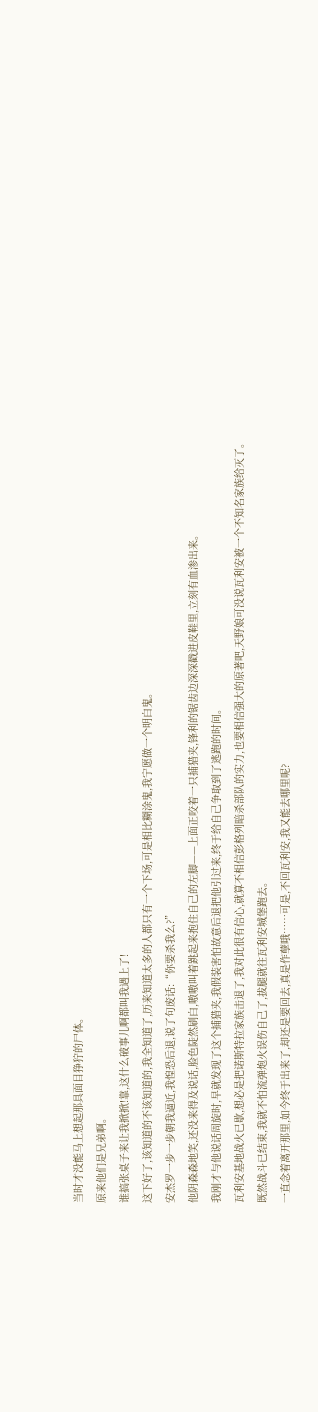当时才没能马上想起那具面目狰狞的尸体。
原来他们是兄弟啊。
谁搞张桌子来让我掀掀!靠,这什么破事儿啊都叫我遇上了!
这下好了,该知道的不该知道的,我全知道了,历来知道太多的人都只有一个下场,可是相比糊涂鬼,我宁愿做一个明白鬼。
安杰罗一步一步朝我逼近,我惶恐后退,说了句废话:“你要杀我么?”
他阴森森地笑,还没来得及说话,脸色陡然刷白,嗷嗷叫着跳起来抱住自己的左脚——上面正咬着一只捕猎夹,锋利的锯齿边深深戳进皮鞋里,立刻有血渗出来。
我刚才与他说话周旋时,早就发现了这个捕猎夹,我假装害怕故意后退把他引过来,终于给自己争取到了逃跑的时间。
瓦利安基地战火已歇,想必是把诺斯特拉家族击退了,我对此很有信心,就算不相信彭格列暗杀部队的实力,也要相信强大的原著吧,天野娘可没说瓦利安被一个不知名家族给灭了。
既然战斗已结束,我就不怕流弹炮火误伤自己了,拔腿就往瓦利安城堡跑去。
一直念着离开那里,如今终于出来了,却还是要回去,真是作孽哦……可是,不回瓦利安,我又能去哪里呢?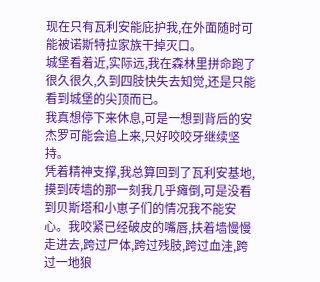现在只有瓦利安能庇护我,在外面随时可能被诺斯特拉家族干掉灭口。
城堡看着近,实际远,我在森林里拼命跑了很久很久,久到四肢快失去知觉,还是只能看到城堡的尖顶而已。
我真想停下来休息,可是一想到背后的安杰罗可能会追上来,只好咬咬牙继续坚持。
凭着精神支撑,我总算回到了瓦利安基地,摸到砖墙的那一刻我几乎瘫倒,可是没看到贝斯塔和小崽子们的情况我不能安心。我咬紧已经破皮的嘴唇,扶着墙慢慢走进去,跨过尸体,跨过残肢,跨过血洼,跨过一地狼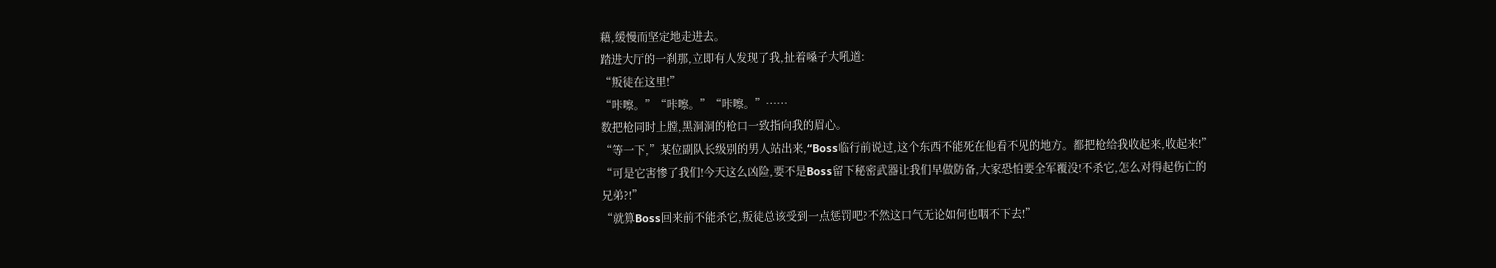藉,缓慢而坚定地走进去。
踏进大厅的一刹那,立即有人发现了我,扯着嗓子大吼道:
“叛徒在这里!”
“咔嚓。”“咔嚓。”“咔嚓。”……
数把枪同时上膛,黑洞洞的枪口一致指向我的眉心。
“等一下,”某位副队长级别的男人站出来,“Boss临行前说过,这个东西不能死在他看不见的地方。都把枪给我收起来,收起来!”
“可是它害惨了我们!今天这么凶险,要不是Boss留下秘密武器让我们早做防备,大家恐怕要全军覆没!不杀它,怎么对得起伤亡的兄弟?!”
“就算Boss回来前不能杀它,叛徒总该受到一点惩罚吧?不然这口气无论如何也咽不下去!”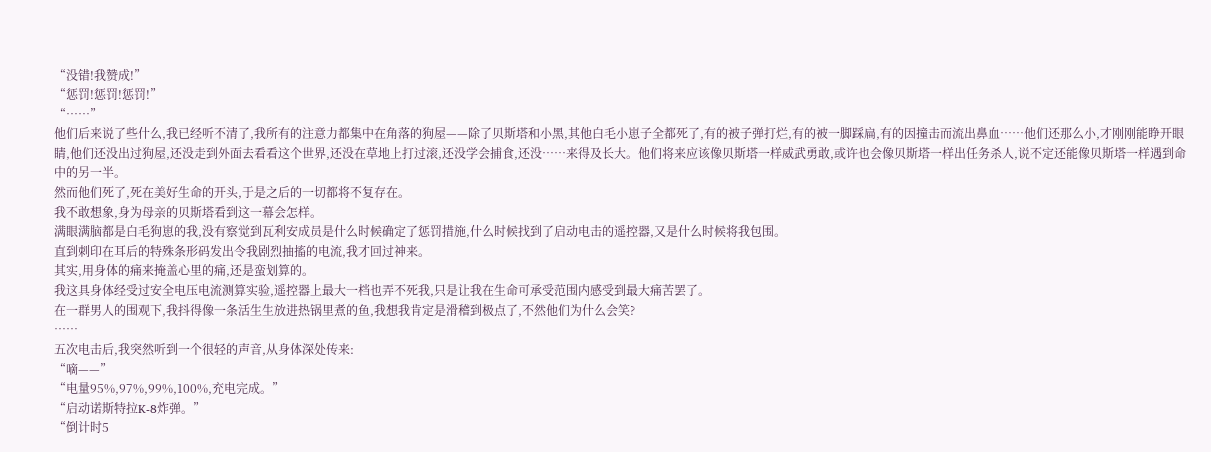“没错!我赞成!”
“惩罚!惩罚!惩罚!”
“……”
他们后来说了些什么,我已经听不清了,我所有的注意力都集中在角落的狗屋——除了贝斯塔和小黑,其他白毛小崽子全都死了,有的被子弹打烂,有的被一脚踩扁,有的因撞击而流出鼻血……他们还那么小,才刚刚能睁开眼睛,他们还没出过狗屋,还没走到外面去看看这个世界,还没在草地上打过滚,还没学会捕食,还没……来得及长大。他们将来应该像贝斯塔一样威武勇敢,或许也会像贝斯塔一样出任务杀人,说不定还能像贝斯塔一样遇到命中的另一半。
然而他们死了,死在美好生命的开头,于是之后的一切都将不复存在。
我不敢想象,身为母亲的贝斯塔看到这一幕会怎样。
满眼满脑都是白毛狗崽的我,没有察觉到瓦利安成员是什么时候确定了惩罚措施,什么时候找到了启动电击的遥控器,又是什么时候将我包围。
直到刺印在耳后的特殊条形码发出令我剧烈抽搐的电流,我才回过神来。
其实,用身体的痛来掩盖心里的痛,还是蛮划算的。
我这具身体经受过安全电压电流测算实验,遥控器上最大一档也弄不死我,只是让我在生命可承受范围内感受到最大痛苦罢了。
在一群男人的围观下,我抖得像一条活生生放进热锅里煮的鱼,我想我肯定是滑稽到极点了,不然他们为什么会笑?
……
五次电击后,我突然听到一个很轻的声音,从身体深处传来:
“嘀——”
“电量95%,97%,99%,100%,充电完成。”
“启动诺斯特拉K-8炸弹。”
“倒计时5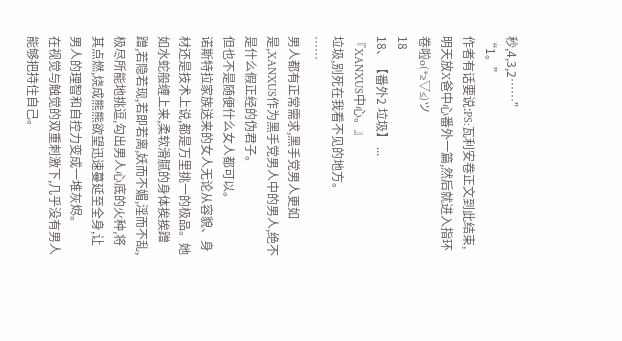秒,4,3,2……”
“1。”
作者有话要说:PS:瓦利安卷正文到此结束,明天放X爸中心番外一篇,然后就进入指环卷啦o(*≥▽≤)ツ
18
18、【番外2 垃圾】 ...
『XANXUS中心。』
垃圾,别死在我看不见的地方。
……
男人都有正常需求,黑手党男人更如是,XANXUS作为黑手党男人中的男人,绝不是什么假正经的伪君子。
但也不是随便什么女人都可以。
诺斯特拉家族送来的女人无论从容貌、身材还是技术上说,都是万里挑一的极品。她如水蛇般缠上来,柔软滑腻的身体挨挨蹭蹭,若隐若现,若即若离,妖而不媚,淫而不乱,极尽所能地挑逗,勾出男人心底的火种,将其点燃,烧成熊熊欲望迅速蔓延至全身,让男人的理智和自控力变成一堆灰烬。
在视觉与触觉的双重刺激下,几乎没有男人能够把持住自己。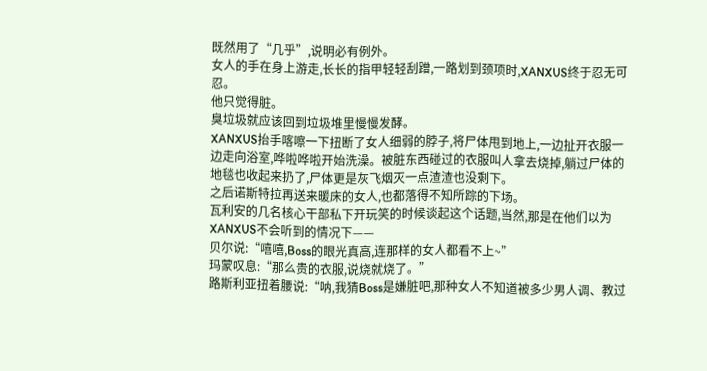既然用了“几乎”,说明必有例外。
女人的手在身上游走,长长的指甲轻轻刮蹭,一路划到颈项时,XANXUS终于忍无可忍。
他只觉得脏。
臭垃圾就应该回到垃圾堆里慢慢发酵。
XANXUS抬手喀嚓一下扭断了女人细弱的脖子,将尸体甩到地上,一边扯开衣服一边走向浴室,哗啦哗啦开始洗澡。被脏东西碰过的衣服叫人拿去烧掉,躺过尸体的地毯也收起来扔了,尸体更是灰飞烟灭一点渣渣也没剩下。
之后诺斯特拉再送来暖床的女人,也都落得不知所踪的下场。
瓦利安的几名核心干部私下开玩笑的时候谈起这个话题,当然,那是在他们以为XANXUS不会听到的情况下——
贝尔说:“嘻嘻,Boss的眼光真高,连那样的女人都看不上~”
玛蒙叹息:“那么贵的衣服,说烧就烧了。”
路斯利亚扭着腰说:“呐,我猜Boss是嫌脏吧,那种女人不知道被多少男人调、教过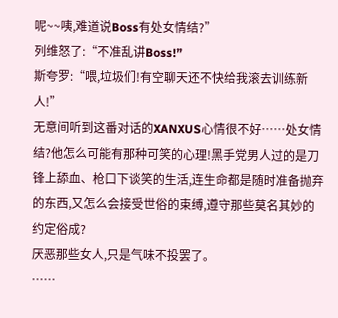呢~~咦,难道说Boss有处女情结?”
列维怒了:“不准乱讲Boss!”
斯夸罗:“喂,垃圾们!有空聊天还不快给我滚去训练新人!”
无意间听到这番对话的XANXUS心情很不好……处女情结?他怎么可能有那种可笑的心理!黑手党男人过的是刀锋上舔血、枪口下谈笑的生活,连生命都是随时准备抛弃的东西,又怎么会接受世俗的束缚,遵守那些莫名其妙的约定俗成?
厌恶那些女人,只是气味不投罢了。
……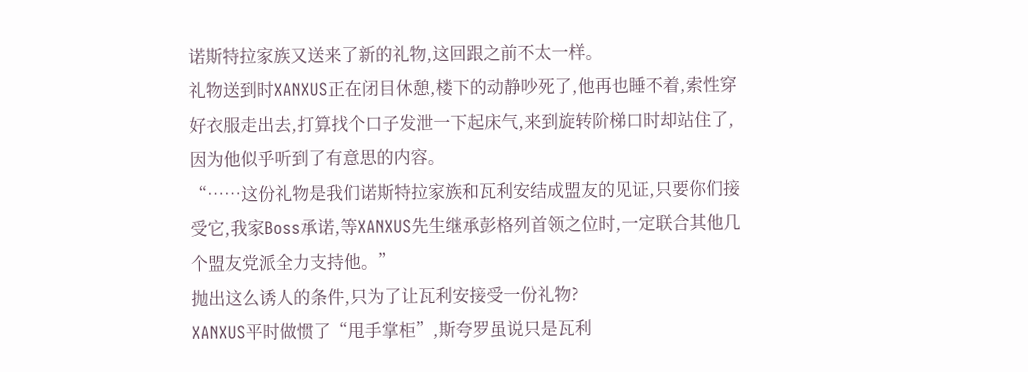诺斯特拉家族又送来了新的礼物,这回跟之前不太一样。
礼物送到时XANXUS正在闭目休憩,楼下的动静吵死了,他再也睡不着,索性穿好衣服走出去,打算找个口子发泄一下起床气,来到旋转阶梯口时却站住了,因为他似乎听到了有意思的内容。
“……这份礼物是我们诺斯特拉家族和瓦利安结成盟友的见证,只要你们接受它,我家Boss承诺,等XANXUS先生继承彭格列首领之位时,一定联合其他几个盟友党派全力支持他。”
抛出这么诱人的条件,只为了让瓦利安接受一份礼物?
XANXUS平时做惯了“甩手掌柜”,斯夸罗虽说只是瓦利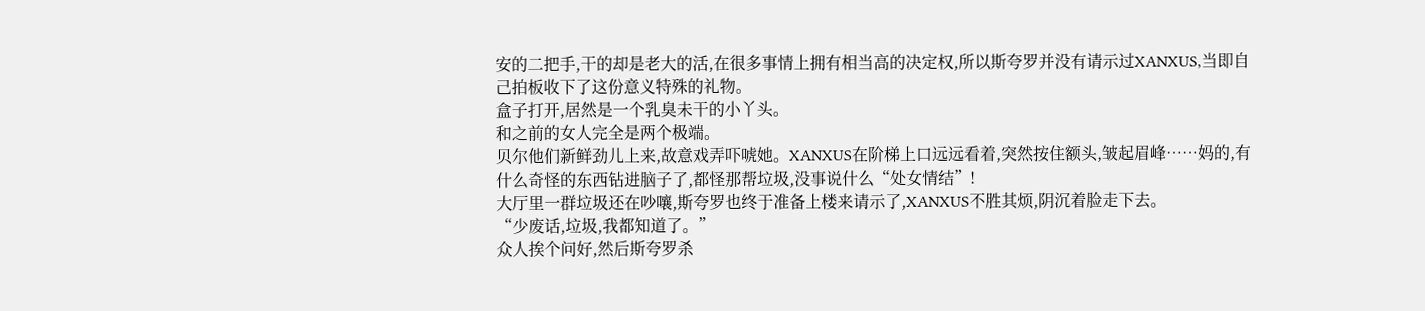安的二把手,干的却是老大的活,在很多事情上拥有相当高的决定权,所以斯夸罗并没有请示过XANXUS,当即自己拍板收下了这份意义特殊的礼物。
盒子打开,居然是一个乳臭未干的小丫头。
和之前的女人完全是两个极端。
贝尔他们新鲜劲儿上来,故意戏弄吓唬她。XANXUS在阶梯上口远远看着,突然按住额头,皱起眉峰……妈的,有什么奇怪的东西钻进脑子了,都怪那帮垃圾,没事说什么“处女情结”!
大厅里一群垃圾还在吵嚷,斯夸罗也终于准备上楼来请示了,XANXUS不胜其烦,阴沉着脸走下去。
“少废话,垃圾,我都知道了。”
众人挨个问好,然后斯夸罗杀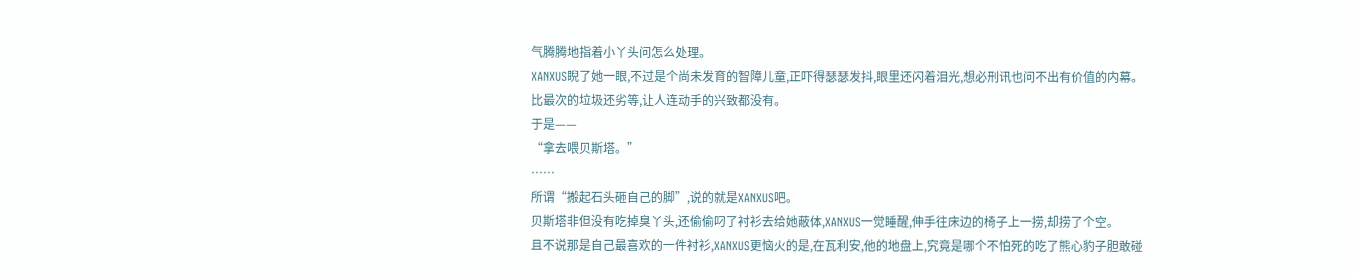气腾腾地指着小丫头问怎么处理。
XANXUS睨了她一眼,不过是个尚未发育的智障儿童,正吓得瑟瑟发抖,眼里还闪着泪光,想必刑讯也问不出有价值的内幕。
比最次的垃圾还劣等,让人连动手的兴致都没有。
于是——
“拿去喂贝斯塔。”
……
所谓“搬起石头砸自己的脚”,说的就是XANXUS吧。
贝斯塔非但没有吃掉臭丫头,还偷偷叼了衬衫去给她蔽体,XANXUS一觉睡醒,伸手往床边的椅子上一捞,却捞了个空。
且不说那是自己最喜欢的一件衬衫,XANXUS更恼火的是,在瓦利安,他的地盘上,究竟是哪个不怕死的吃了熊心豹子胆敢碰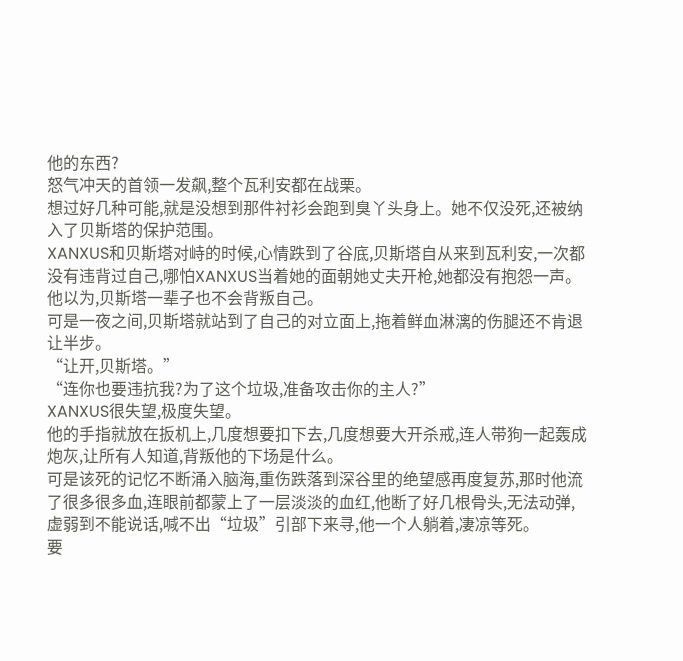他的东西?
怒气冲天的首领一发飙,整个瓦利安都在战栗。
想过好几种可能,就是没想到那件衬衫会跑到臭丫头身上。她不仅没死,还被纳入了贝斯塔的保护范围。
XANXUS和贝斯塔对峙的时候,心情跌到了谷底,贝斯塔自从来到瓦利安,一次都没有违背过自己,哪怕XANXUS当着她的面朝她丈夫开枪,她都没有抱怨一声。
他以为,贝斯塔一辈子也不会背叛自己。
可是一夜之间,贝斯塔就站到了自己的对立面上,拖着鲜血淋漓的伤腿还不肯退让半步。
“让开,贝斯塔。”
“连你也要违抗我?为了这个垃圾,准备攻击你的主人?”
XANXUS很失望,极度失望。
他的手指就放在扳机上,几度想要扣下去,几度想要大开杀戒,连人带狗一起轰成炮灰,让所有人知道,背叛他的下场是什么。
可是该死的记忆不断涌入脑海,重伤跌落到深谷里的绝望感再度复苏,那时他流了很多很多血,连眼前都蒙上了一层淡淡的血红,他断了好几根骨头,无法动弹,虚弱到不能说话,喊不出“垃圾”引部下来寻,他一个人躺着,凄凉等死。
要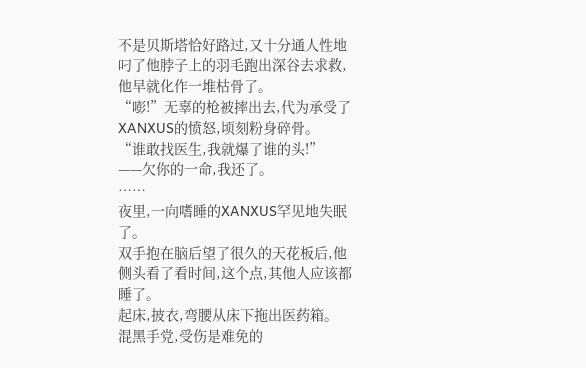不是贝斯塔恰好路过,又十分通人性地叼了他脖子上的羽毛跑出深谷去求救,他早就化作一堆枯骨了。
“嘭!”无辜的枪被摔出去,代为承受了XANXUS的愤怒,顷刻粉身碎骨。
“谁敢找医生,我就爆了谁的头!”
——欠你的一命,我还了。
……
夜里,一向嗜睡的XANXUS罕见地失眠了。
双手抱在脑后望了很久的天花板后,他侧头看了看时间,这个点,其他人应该都睡了。
起床,披衣,弯腰从床下拖出医药箱。
混黑手党,受伤是难免的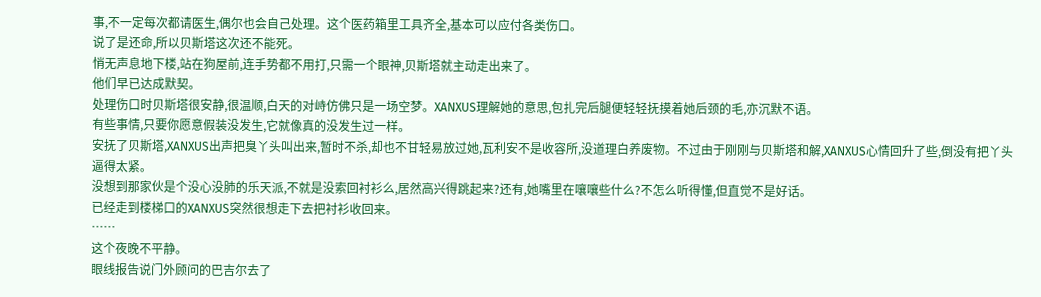事,不一定每次都请医生,偶尔也会自己处理。这个医药箱里工具齐全,基本可以应付各类伤口。
说了是还命,所以贝斯塔这次还不能死。
悄无声息地下楼,站在狗屋前,连手势都不用打,只需一个眼神,贝斯塔就主动走出来了。
他们早已达成默契。
处理伤口时贝斯塔很安静,很温顺,白天的对峙仿佛只是一场空梦。XANXUS理解她的意思,包扎完后腿便轻轻抚摸着她后颈的毛,亦沉默不语。
有些事情,只要你愿意假装没发生,它就像真的没发生过一样。
安抚了贝斯塔,XANXUS出声把臭丫头叫出来,暂时不杀,却也不甘轻易放过她,瓦利安不是收容所,没道理白养废物。不过由于刚刚与贝斯塔和解,XANXUS心情回升了些,倒没有把丫头逼得太紧。
没想到那家伙是个没心没肺的乐天派,不就是没索回衬衫么,居然高兴得跳起来?还有,她嘴里在嚷嚷些什么?不怎么听得懂,但直觉不是好话。
已经走到楼梯口的XANXUS突然很想走下去把衬衫收回来。
……
这个夜晚不平静。
眼线报告说门外顾问的巴吉尔去了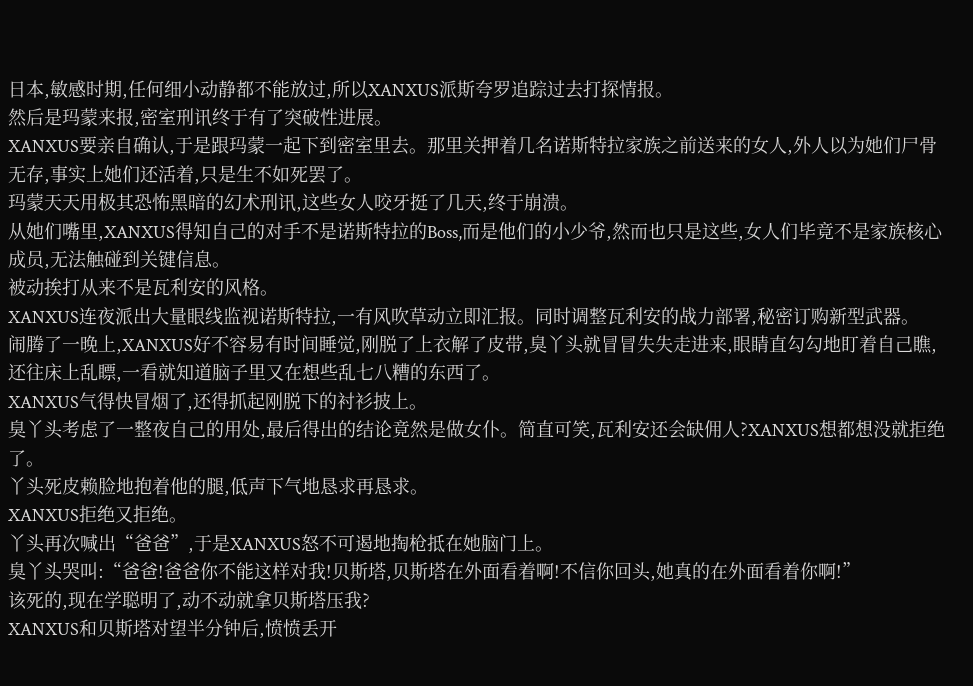日本,敏感时期,任何细小动静都不能放过,所以XANXUS派斯夸罗追踪过去打探情报。
然后是玛蒙来报,密室刑讯终于有了突破性进展。
XANXUS要亲自确认,于是跟玛蒙一起下到密室里去。那里关押着几名诺斯特拉家族之前送来的女人,外人以为她们尸骨无存,事实上她们还活着,只是生不如死罢了。
玛蒙天天用极其恐怖黑暗的幻术刑讯,这些女人咬牙挺了几天,终于崩溃。
从她们嘴里,XANXUS得知自己的对手不是诺斯特拉的Boss,而是他们的小少爷,然而也只是这些,女人们毕竟不是家族核心成员,无法触碰到关键信息。
被动挨打从来不是瓦利安的风格。
XANXUS连夜派出大量眼线监视诺斯特拉,一有风吹草动立即汇报。同时调整瓦利安的战力部署,秘密订购新型武器。
闹腾了一晚上,XANXUS好不容易有时间睡觉,刚脱了上衣解了皮带,臭丫头就冒冒失失走进来,眼睛直勾勾地盯着自己瞧,还往床上乱瞟,一看就知道脑子里又在想些乱七八糟的东西了。
XANXUS气得快冒烟了,还得抓起刚脱下的衬衫披上。
臭丫头考虑了一整夜自己的用处,最后得出的结论竟然是做女仆。简直可笑,瓦利安还会缺佣人?XANXUS想都想没就拒绝了。
丫头死皮赖脸地抱着他的腿,低声下气地恳求再恳求。
XANXUS拒绝又拒绝。
丫头再次喊出“爸爸”,于是XANXUS怒不可遏地掏枪抵在她脑门上。
臭丫头哭叫:“爸爸!爸爸你不能这样对我!贝斯塔,贝斯塔在外面看着啊!不信你回头,她真的在外面看着你啊!”
该死的,现在学聪明了,动不动就拿贝斯塔压我?
XANXUS和贝斯塔对望半分钟后,愤愤丢开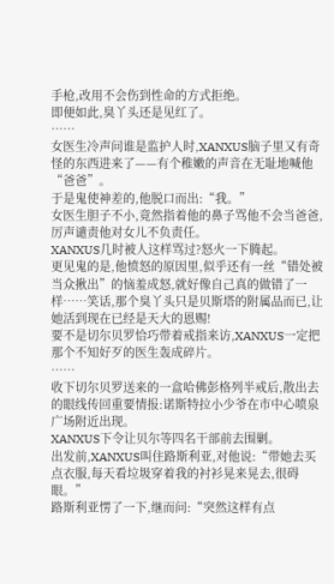手枪,改用不会伤到性命的方式拒绝。
即便如此,臭丫头还是见红了。
……
女医生冷声问谁是监护人时,XANXUS脑子里又有奇怪的东西进来了——有个稚嫩的声音在无耻地喊他“爸爸”。
于是鬼使神差的,他脱口而出:“我。”
女医生胆子不小,竟然指着他的鼻子骂他不会当爸爸,厉声谴责他对女儿不负责任。
XANXUS几时被人这样骂过?怒火一下腾起。
更见鬼的是,他愤怒的原因里,似乎还有一丝“错处被当众揪出”的恼羞成怒,就好像自己真的做错了一样……笑话,那个臭丫头只是贝斯塔的附属品而已,让她活到现在已经是天大的恩赐!
要不是切尔贝罗恰巧带着戒指来访,XANXUS一定把那个不知好歹的医生轰成碎片。
……
收下切尔贝罗送来的一盒哈佛彭格列半戒后,散出去的眼线传回重要情报:诺斯特拉小少爷在市中心喷泉广场附近出现。
XANXUS下令让贝尔等四名干部前去围剿。
出发前,XANXUS叫住路斯利亚,对他说:“带她去买点衣服,每天看垃圾穿着我的衬衫晃来晃去,很碍眼。”
路斯利亚愣了一下,继而问:“突然这样有点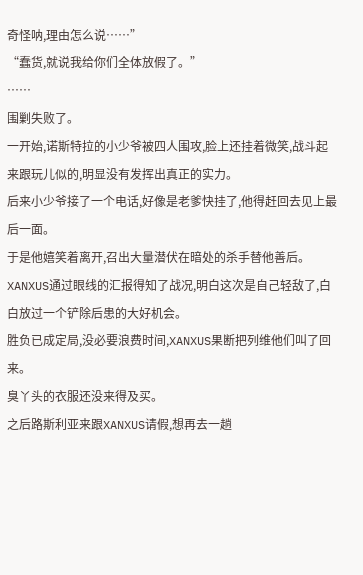奇怪呐,理由怎么说……”
“蠢货,就说我给你们全体放假了。”
……
围剿失败了。
一开始,诺斯特拉的小少爷被四人围攻,脸上还挂着微笑,战斗起来跟玩儿似的,明显没有发挥出真正的实力。
后来小少爷接了一个电话,好像是老爹快挂了,他得赶回去见上最后一面。
于是他嬉笑着离开,召出大量潜伏在暗处的杀手替他善后。
XANXUS通过眼线的汇报得知了战况,明白这次是自己轻敌了,白白放过一个铲除后患的大好机会。
胜负已成定局,没必要浪费时间,XANXUS果断把列维他们叫了回来。
臭丫头的衣服还没来得及买。
之后路斯利亚来跟XANXUS请假,想再去一趟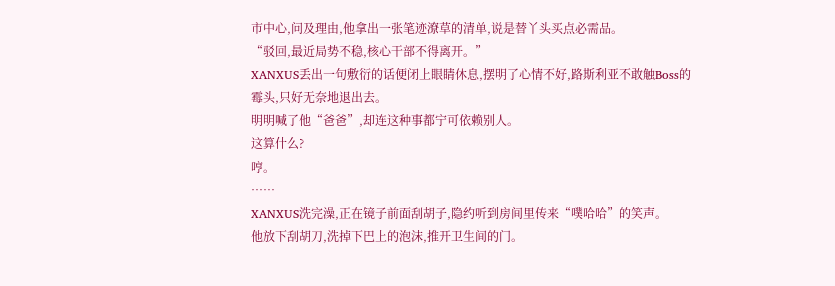市中心,问及理由,他拿出一张笔迹潦草的清单,说是替丫头买点必需品。
“驳回,最近局势不稳,核心干部不得离开。”
XANXUS丢出一句敷衍的话便闭上眼睛休息,摆明了心情不好,路斯利亚不敢触Boss的霉头,只好无奈地退出去。
明明喊了他“爸爸”,却连这种事都宁可依赖别人。
这算什么?
哼。
……
XANXUS洗完澡,正在镜子前面刮胡子,隐约听到房间里传来“噗哈哈”的笑声。
他放下刮胡刀,洗掉下巴上的泡沫,推开卫生间的门。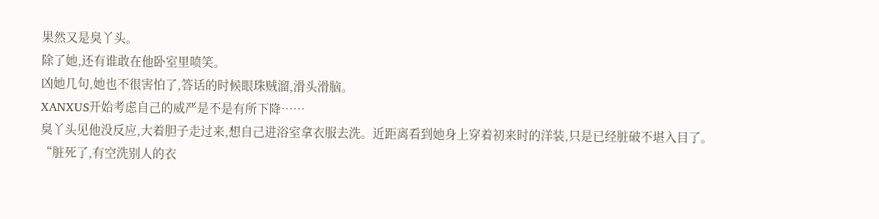果然又是臭丫头。
除了她,还有谁敢在他卧室里喷笑。
凶她几句,她也不很害怕了,答话的时候眼珠贼溜,滑头滑脑。
XANXUS开始考虑自己的威严是不是有所下降……
臭丫头见他没反应,大着胆子走过来,想自己进浴室拿衣服去洗。近距离看到她身上穿着初来时的洋装,只是已经脏破不堪入目了。
“脏死了,有空洗别人的衣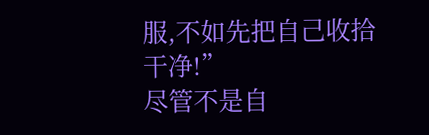服,不如先把自己收拾干净!”
尽管不是自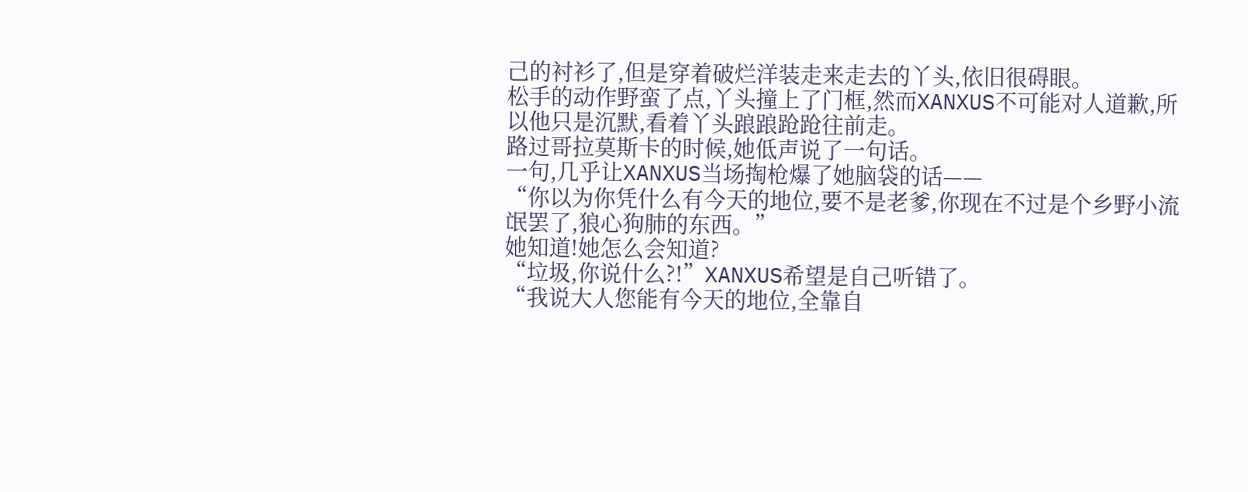己的衬衫了,但是穿着破烂洋装走来走去的丫头,依旧很碍眼。
松手的动作野蛮了点,丫头撞上了门框,然而XANXUS不可能对人道歉,所以他只是沉默,看着丫头踉踉跄跄往前走。
路过哥拉莫斯卡的时候,她低声说了一句话。
一句,几乎让XANXUS当场掏枪爆了她脑袋的话——
“你以为你凭什么有今天的地位,要不是老爹,你现在不过是个乡野小流氓罢了,狼心狗肺的东西。”
她知道!她怎么会知道?
“垃圾,你说什么?!”XANXUS希望是自己听错了。
“我说大人您能有今天的地位,全靠自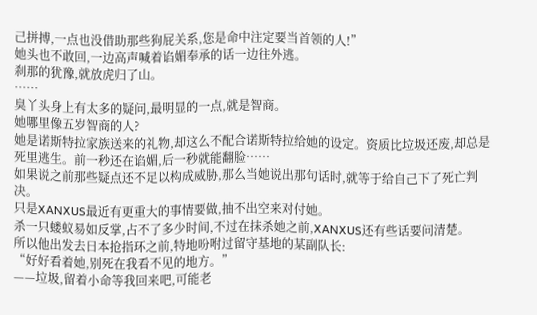己拼搏,一点也没借助那些狗屁关系,您是命中注定要当首领的人!”
她头也不敢回,一边高声喊着谄媚奉承的话一边往外逃。
刹那的犹豫,就放虎归了山。
……
臭丫头身上有太多的疑问,最明显的一点,就是智商。
她哪里像五岁智商的人?
她是诺斯特拉家族送来的礼物,却这么不配合诺斯特拉给她的设定。资质比垃圾还废,却总是死里逃生。前一秒还在谄媚,后一秒就能翻脸……
如果说之前那些疑点还不足以构成威胁,那么当她说出那句话时,就等于给自己下了死亡判决。
只是XANXUS最近有更重大的事情要做,抽不出空来对付她。
杀一只蝼蚁易如反掌,占不了多少时间,不过在抹杀她之前,XANXUS还有些话要问清楚。
所以他出发去日本抢指环之前,特地吩咐过留守基地的某副队长:
“好好看着她,别死在我看不见的地方。”
——垃圾,留着小命等我回来吧,可能老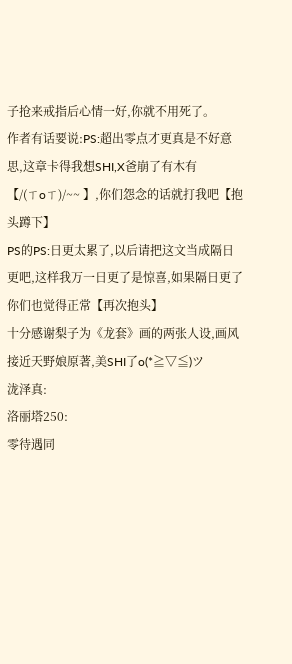子抢来戒指后心情一好,你就不用死了。
作者有话要说:PS:超出零点才更真是不好意思,这章卡得我想SHI,X爸崩了有木有【/(ㄒoㄒ)/~~ 】,你们怨念的话就打我吧【抱头蹲下】
PS的PS:日更太累了,以后请把这文当成隔日更吧,这样我万一日更了是惊喜,如果隔日更了你们也觉得正常【再次抱头】
十分感谢梨子为《龙套》画的两张人设,画风接近天野娘原著,美SHI了o(*≧▽≦)ツ
泷泽真:
洛丽塔250:
零待遇同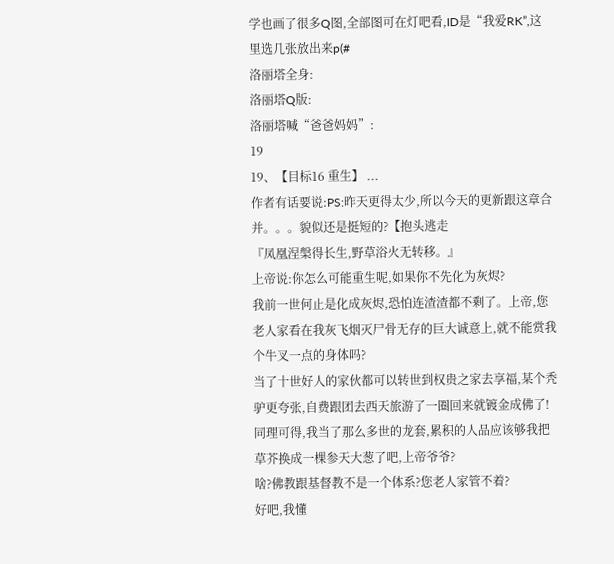学也画了很多Q图,全部图可在灯吧看,ID是“我爱RK”,这里选几张放出来p(#
洛丽塔全身:
洛丽塔Q版:
洛丽塔喊“爸爸妈妈”:
19
19、【目标16 重生】 ...
作者有话要说:PS:昨天更得太少,所以今天的更新跟这章合并。。。貌似还是挺短的?【抱头逃走
『凤凰涅槃得长生,野草浴火无转移。』
上帝说:你怎么可能重生呢,如果你不先化为灰烬?
我前一世何止是化成灰烬,恐怕连渣渣都不剩了。上帝,您老人家看在我灰飞烟灭尸骨无存的巨大诚意上,就不能赏我个牛叉一点的身体吗?
当了十世好人的家伙都可以转世到权贵之家去享福,某个秃驴更夸张,自费跟团去西天旅游了一圈回来就镀金成佛了!
同理可得,我当了那么多世的龙套,累积的人品应该够我把草芥换成一棵参天大葱了吧,上帝爷爷?
啥?佛教跟基督教不是一个体系?您老人家管不着?
好吧,我懂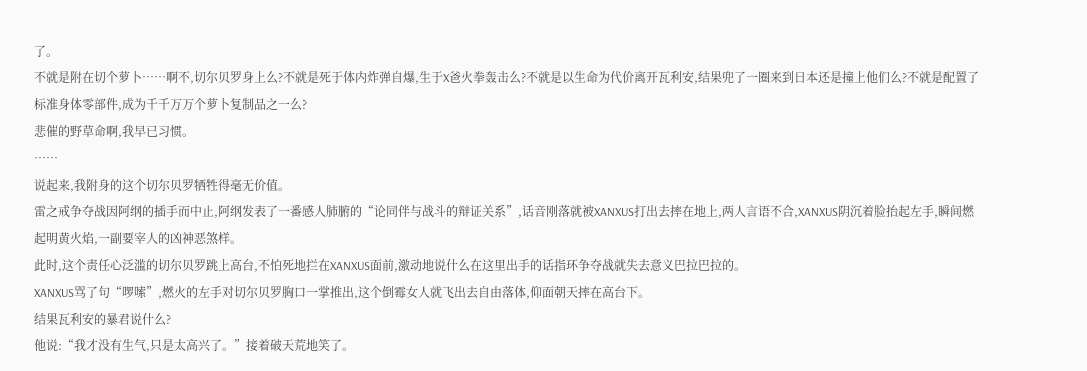了。
不就是附在切个萝卜……啊不,切尔贝罗身上么?不就是死于体内炸弹自爆,生于X爸火拳轰击么?不就是以生命为代价离开瓦利安,结果兜了一圈来到日本还是撞上他们么?不就是配置了标准身体零部件,成为千千万万个萝卜复制品之一么?
悲催的野草命啊,我早已习惯。
……
说起来,我附身的这个切尔贝罗牺牲得毫无价值。
雷之戒争夺战因阿纲的插手而中止,阿纲发表了一番感人肺腑的“论同伴与战斗的辩证关系”,话音刚落就被XANXUS打出去摔在地上,两人言语不合,XANXUS阴沉着脸抬起左手,瞬间燃起明黄火焰,一副要宰人的凶神恶煞样。
此时,这个责任心泛滥的切尔贝罗跳上高台,不怕死地拦在XANXUS面前,激动地说什么在这里出手的话指环争夺战就失去意义巴拉巴拉的。
XANXUS骂了句“啰嗦”,燃火的左手对切尔贝罗胸口一掌推出,这个倒霉女人就飞出去自由落体,仰面朝天摔在高台下。
结果瓦利安的暴君说什么?
他说:“我才没有生气,只是太高兴了。”接着破天荒地笑了。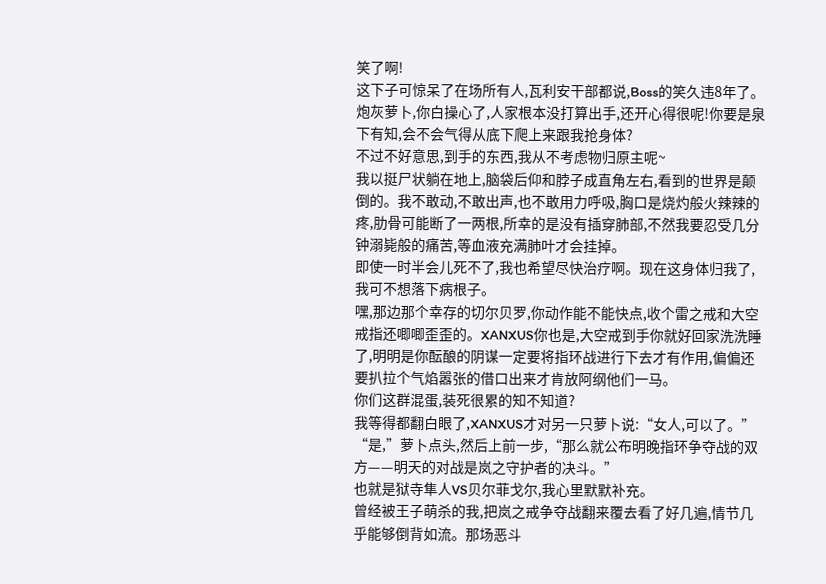笑了啊!
这下子可惊呆了在场所有人,瓦利安干部都说,Boss的笑久违8年了。
炮灰萝卜,你白操心了,人家根本没打算出手,还开心得很呢!你要是泉下有知,会不会气得从底下爬上来跟我抢身体?
不过不好意思,到手的东西,我从不考虑物归原主呢~
我以挺尸状躺在地上,脑袋后仰和脖子成直角左右,看到的世界是颠倒的。我不敢动,不敢出声,也不敢用力呼吸,胸口是烧灼般火辣辣的疼,肋骨可能断了一两根,所幸的是没有插穿肺部,不然我要忍受几分钟溺毙般的痛苦,等血液充满肺叶才会挂掉。
即使一时半会儿死不了,我也希望尽快治疗啊。现在这身体归我了,我可不想落下病根子。
嘿,那边那个幸存的切尔贝罗,你动作能不能快点,收个雷之戒和大空戒指还唧唧歪歪的。XANXUS你也是,大空戒到手你就好回家洗洗睡了,明明是你酝酿的阴谋一定要将指环战进行下去才有作用,偏偏还要扒拉个气焰嚣张的借口出来才肯放阿纲他们一马。
你们这群混蛋,装死很累的知不知道?
我等得都翻白眼了,XANXUS才对另一只萝卜说:“女人,可以了。”
“是,”萝卜点头,然后上前一步,“那么就公布明晚指环争夺战的双方——明天的对战是岚之守护者的决斗。”
也就是狱寺隼人VS贝尔菲戈尔,我心里默默补充。
曾经被王子萌杀的我,把岚之戒争夺战翻来覆去看了好几遍,情节几乎能够倒背如流。那场恶斗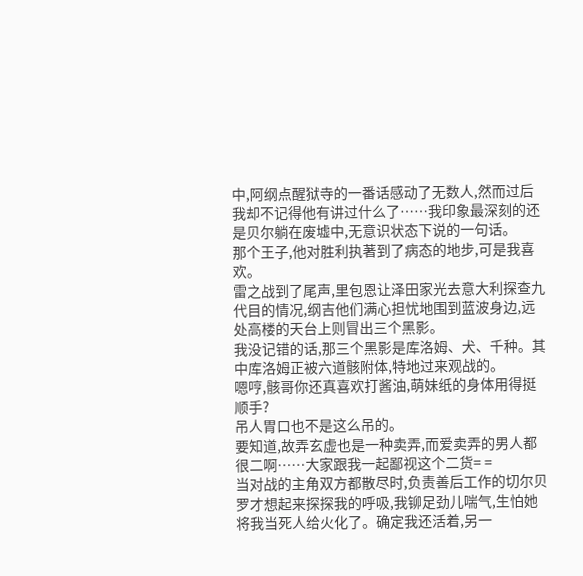中,阿纲点醒狱寺的一番话感动了无数人,然而过后我却不记得他有讲过什么了……我印象最深刻的还是贝尔躺在废墟中,无意识状态下说的一句话。
那个王子,他对胜利执著到了病态的地步,可是我喜欢。
雷之战到了尾声,里包恩让泽田家光去意大利探查九代目的情况,纲吉他们满心担忧地围到蓝波身边,远处高楼的天台上则冒出三个黑影。
我没记错的话,那三个黑影是库洛姆、犬、千种。其中库洛姆正被六道骸附体,特地过来观战的。
嗯哼,骸哥你还真喜欢打酱油,萌妹纸的身体用得挺顺手?
吊人胃口也不是这么吊的。
要知道,故弄玄虚也是一种卖弄,而爱卖弄的男人都很二啊……大家跟我一起鄙视这个二货= =
当对战的主角双方都散尽时,负责善后工作的切尔贝罗才想起来探探我的呼吸,我铆足劲儿喘气,生怕她将我当死人给火化了。确定我还活着,另一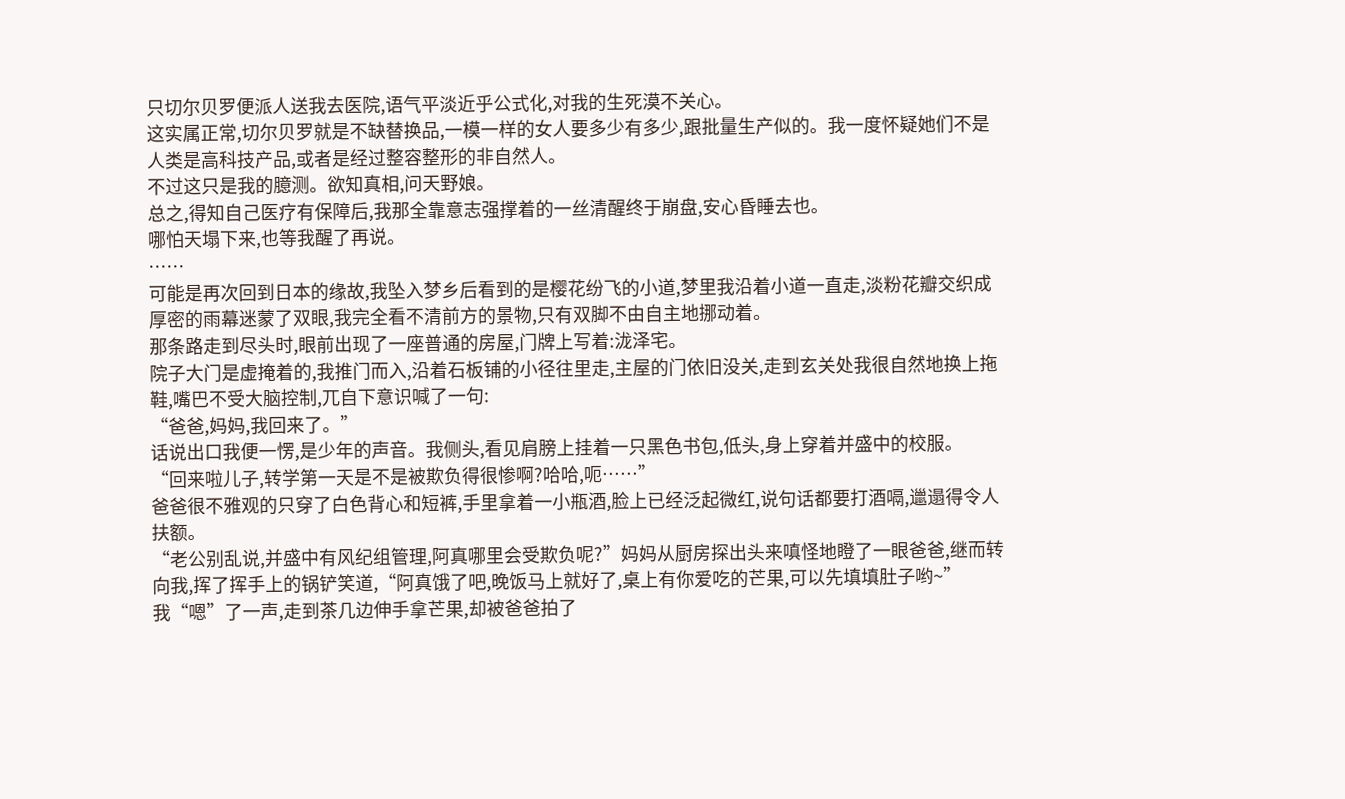只切尔贝罗便派人送我去医院,语气平淡近乎公式化,对我的生死漠不关心。
这实属正常,切尔贝罗就是不缺替换品,一模一样的女人要多少有多少,跟批量生产似的。我一度怀疑她们不是人类是高科技产品,或者是经过整容整形的非自然人。
不过这只是我的臆测。欲知真相,问天野娘。
总之,得知自己医疗有保障后,我那全靠意志强撑着的一丝清醒终于崩盘,安心昏睡去也。
哪怕天塌下来,也等我醒了再说。
……
可能是再次回到日本的缘故,我坠入梦乡后看到的是樱花纷飞的小道,梦里我沿着小道一直走,淡粉花瓣交织成厚密的雨幕迷蒙了双眼,我完全看不清前方的景物,只有双脚不由自主地挪动着。
那条路走到尽头时,眼前出现了一座普通的房屋,门牌上写着:泷泽宅。
院子大门是虚掩着的,我推门而入,沿着石板铺的小径往里走,主屋的门依旧没关,走到玄关处我很自然地换上拖鞋,嘴巴不受大脑控制,兀自下意识喊了一句:
“爸爸,妈妈,我回来了。”
话说出口我便一愣,是少年的声音。我侧头,看见肩膀上挂着一只黑色书包,低头,身上穿着并盛中的校服。
“回来啦儿子,转学第一天是不是被欺负得很惨啊?哈哈,呃……”
爸爸很不雅观的只穿了白色背心和短裤,手里拿着一小瓶酒,脸上已经泛起微红,说句话都要打酒嗝,邋遢得令人扶额。
“老公别乱说,并盛中有风纪组管理,阿真哪里会受欺负呢?”妈妈从厨房探出头来嗔怪地瞪了一眼爸爸,继而转向我,挥了挥手上的锅铲笑道,“阿真饿了吧,晚饭马上就好了,桌上有你爱吃的芒果,可以先填填肚子哟~”
我“嗯”了一声,走到茶几边伸手拿芒果,却被爸爸拍了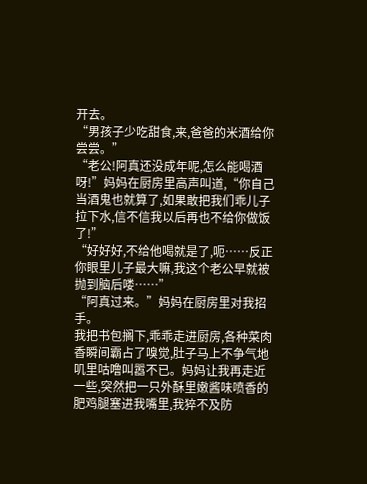开去。
“男孩子少吃甜食,来,爸爸的米酒给你尝尝。”
“老公!阿真还没成年呢,怎么能喝酒呀!”妈妈在厨房里高声叫道,“你自己当酒鬼也就算了,如果敢把我们乖儿子拉下水,信不信我以后再也不给你做饭了!”
“好好好,不给他喝就是了,呃……反正你眼里儿子最大嘛,我这个老公早就被抛到脑后喽……”
“阿真过来。”妈妈在厨房里对我招手。
我把书包搁下,乖乖走进厨房,各种菜肉香瞬间霸占了嗅觉,肚子马上不争气地叽里咕噜叫嚣不已。妈妈让我再走近一些,突然把一只外酥里嫩酱味喷香的肥鸡腿塞进我嘴里,我猝不及防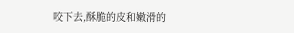咬下去,酥脆的皮和嫩滑的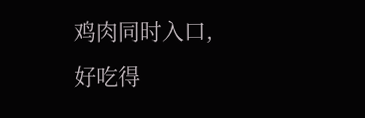鸡肉同时入口,好吃得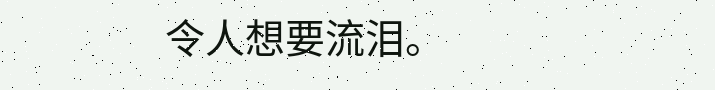令人想要流泪。